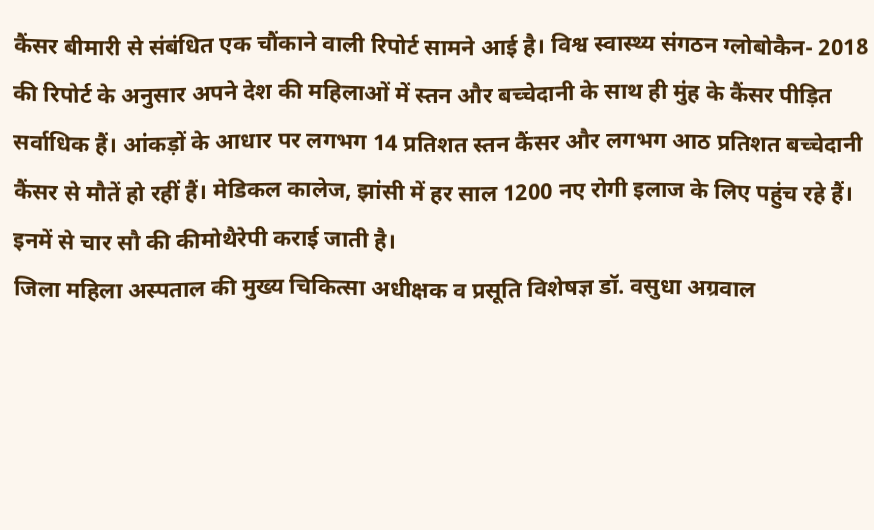कैंसर बीमारी से संबंधित एक चौंकाने वाली रिपोर्ट सामने आई है। विश्व स्वास्थ्य संगठन ग्लोबोकैन- 2018 की रिपोर्ट के अनुसार अपने देश की महिलाओं में स्तन और बच्चेदानी के साथ ही मुंह के कैंसर पीड़ित सर्वाधिक हैं। आंकड़ों के आधार पर लगभग 14 प्रतिशत स्तन कैंसर और लगभग आठ प्रतिशत बच्चेदानी कैंसर से मौतें हो रहीं हैं। मेडिकल कालेज, झांसी में हर साल 1200 नए रोगी इलाज के लिए पहुंच रहे हैं। इनमें से चार सौ की कीमोथैरेपी कराई जाती है।
जिला महिला अस्पताल की मुख्य चिकित्सा अधीक्षक व प्रसूति विशेषज्ञ डॉ. वसुधा अग्रवाल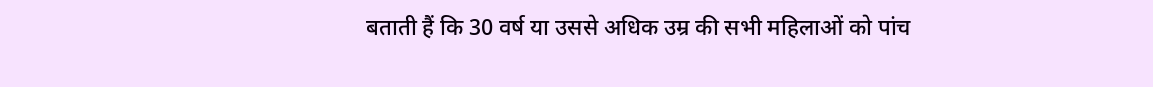बताती हैं कि 30 वर्ष या उससे अधिक उम्र की सभी महिलाओं को पांच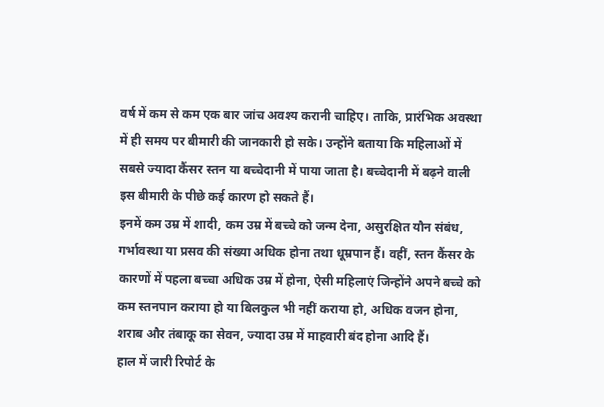वर्ष में कम से कम एक बार जांच अवश्य करानी चाहिए। ताकि, प्रारंभिक अवस्था में ही समय पर बीमारी की जानकारी हो सके। उन्होंने बताया कि महिलाओं में सबसे ज्यादा कैंसर स्तन या बच्चेदानी में पाया जाता है। बच्चेदानी में बढ़ने वाली इस बीमारी के पीछे कई कारण हो सकते हैं।
इनमें कम उम्र में शादी, कम उम्र में बच्चे को जन्म देना, असुरक्षित यौन संबंध, गर्भावस्था या प्रसव की संख्या अधिक होना तथा धूम्रपान हैं। वहीं, स्तन कैंसर के कारणों में पहला बच्चा अधिक उम्र में होना, ऐसी महिलाएं जिन्होंने अपने बच्चे को कम स्तनपान कराया हो या बिलकुल भी नहीं कराया हो, अधिक वजन होना, शराब और तंबाकू का सेवन, ज्यादा उम्र में माहवारी बंद होना आदि हैं।
हाल में जारी रिपोर्ट के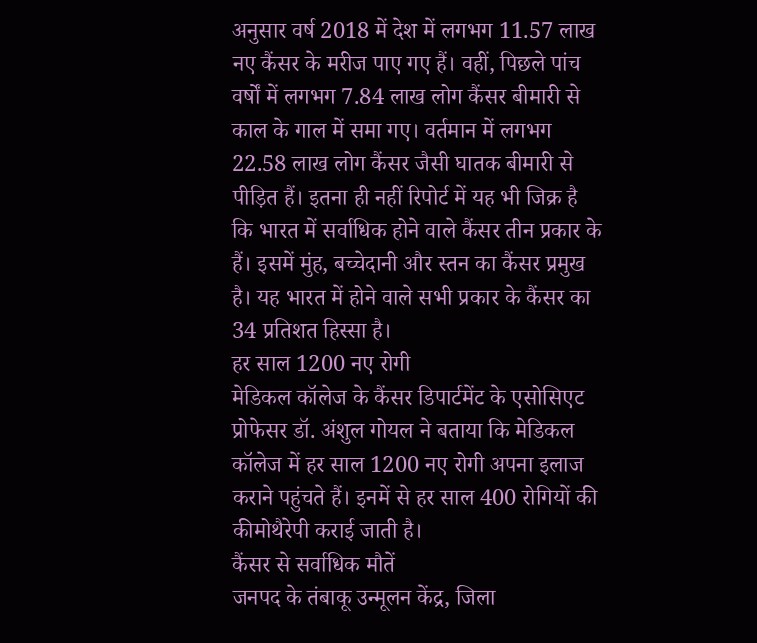अनुसार वर्ष 2018 में देश में लगभग 11.57 लाख नए कैंसर के मरीज पाए गए हैं। वहीं, पिछले पांच वर्षों में लगभग 7.84 लाख लोग कैंसर बीमारी से काल के गाल में समा गए। वर्तमान में लगभग 22.58 लाख लोग कैंसर जैसी घातक बीमारी से पीड़ित हैं। इतना ही नहीं रिपोर्ट में यह भी जिक्र है कि भारत में सर्वाधिक होने वाले कैंसर तीन प्रकार के हैं। इसमें मुंह, बच्चेदानी और स्तन का कैंसर प्रमुख है। यह भारत में होने वाले सभी प्रकार के कैंसर का 34 प्रतिशत हिस्सा है।
हर साल 1200 नए रोगी
मेडिकल कॉलेज के कैंसर डिपार्टमेंट के एसोसिएट प्रोफेसर डॉ. अंशुल गोयल ने बताया कि मेडिकल कॉलेज में हर साल 1200 नए रोगी अपना इलाज कराने पहुंचते हैं। इनमें से हर साल 400 रोगियों की कीमोथैरेपी कराई जाती है।
कैंसर से सर्वाधिक मौतें
जनपद के तंबाकू उन्मूलन केंद्र, जिला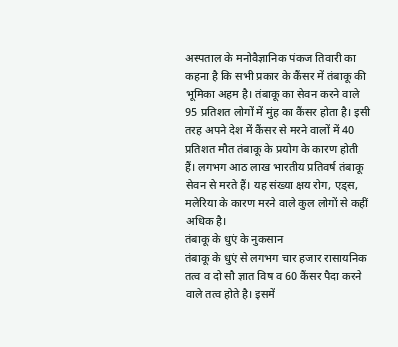अस्पताल के मनोवैज्ञानिक पंकज तिवारी का कहना है कि सभी प्रकार के कैंसर में तंबाकू की भूमिका अहम है। तंबाकू का सेवन करने वाले 95 प्रतिशत लोगों में मुंह का कैंसर होता है। इसी तरह अपने देश में कैंसर से मरने वालों में 40 प्रतिशत मौत तंबाकू के प्रयोग के कारण होती हैं। लगभग आठ लाख भारतीय प्रतिवर्ष तंबाकू सेवन से मरते हैं। यह संख्या क्षय रोग, एड्स, मलेरिया के कारण मरने वाले कुल लोगों से कहीं अधिक है।
तंबाकू के धुएं के नुकसान
तंबाकू के धुएं से लगभग चार हजार रासायनिक तत्व व दो सौ ज्ञात विष व 60 कैंसर पैदा करने वाले तत्व होते है। इसमें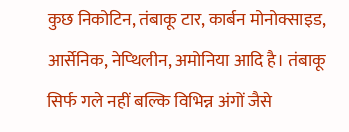कुछ निकोटिन, तंबाकू टार, कार्बन मोनोक्साइड, आर्सेनिक, नेप्थिलीन, अमोनिया आदि है। तंबाकू सिर्फ गले नहीं बल्कि विभिन्न अंगों जैसे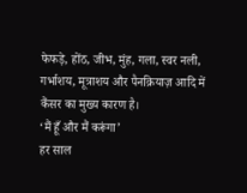फेफड़े, होंठ, जीभ, मुंह, गला, स्वर नली, गर्भाशय, मूत्राशय और पैनक्रियाज़ आदि में कैंसर का मुख्य कारण है।
‘मैं हूँ और मैं करूंगा’
हर साल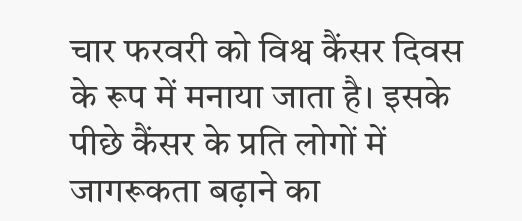चार फरवरी को विश्व कैंसर दिवस के रूप में मनाया जाता है। इसके पीछे कैंसर के प्रति लोगों में जागरूकता बढ़ाने का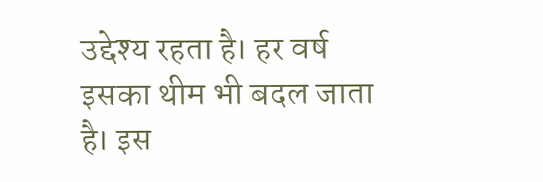उद्देश्य रहता है। हर वर्ष इसका थीम भी बदल जाता है। इस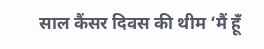साल कैंसर दिवस की थीम ‘मैं हूँ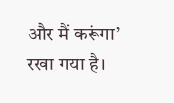और मैं करूंगा’ रखा गया है।